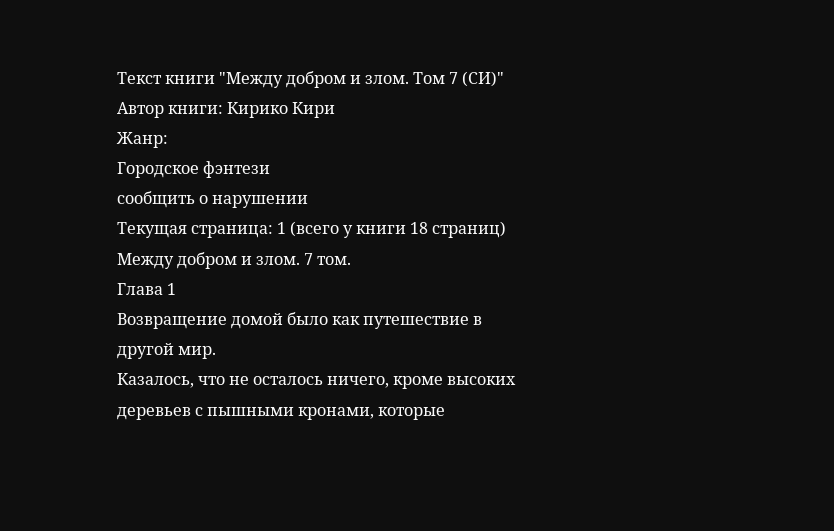Текст книги "Между добром и злом. Том 7 (СИ)"
Автор книги: Кирико Кири
Жанр:
Городское фэнтези
сообщить о нарушении
Текущая страница: 1 (всего у книги 18 страниц)
Между добром и злом. 7 том.
Глава 1
Возвращение домой было как путешествие в другой мир.
Казалось, что не осталось ничего, кроме высоких деревьев с пышными кронами, которые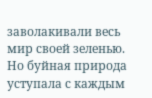заволакивали весь мир своей зеленью. Но буйная природа уступала с каждым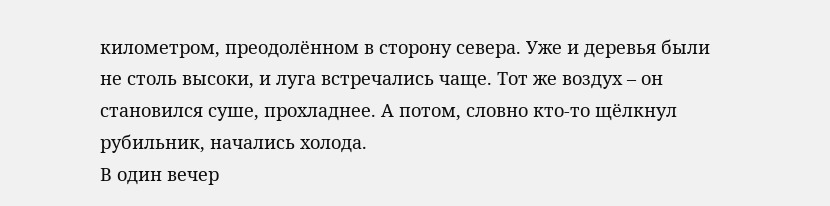километром, преодолённом в сторону севера. Уже и деревья были не столь высоки, и луга встречались чаще. Тот же воздух – он становился суше, прохладнее. А потом, словно кто-то щёлкнул рубильник, начались холода.
В один вечер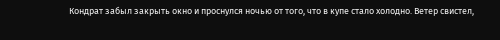Кондрат забыл закрыть окно и проснулся ночью от того, что в купе стало холодно. Ветер свистел,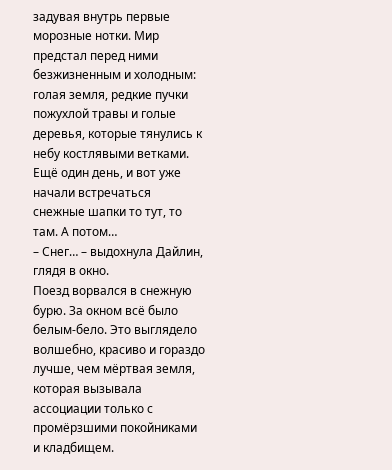задувая внутрь первые морозные нотки. Мир предстал перед ними безжизненным и холодным: голая земля, редкие пучки пожухлой травы и голые деревья, которые тянулись к небу костлявыми ветками. Ещё один день, и вот уже начали встречаться снежные шапки то тут, то там. А потом…
– Снег… – выдохнула Дайлин, глядя в окно.
Поезд ворвался в снежную бурю. За окном всё было белым-бело. Это выглядело волшебно, красиво и гораздо лучше, чем мёртвая земля, которая вызывала ассоциации только с промёрзшими покойниками и кладбищем.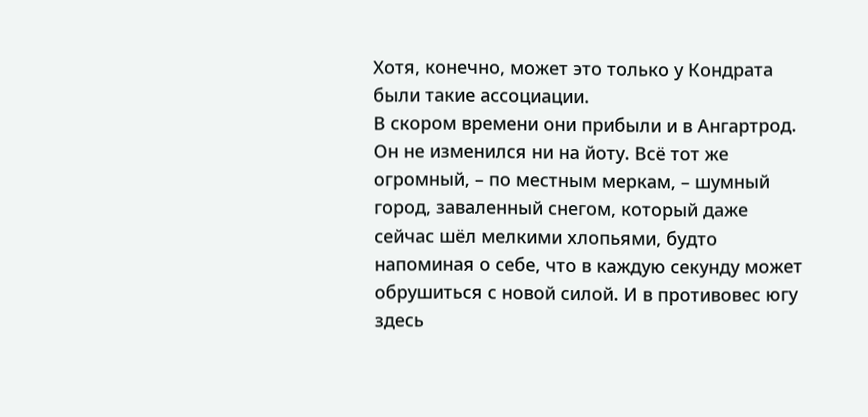Хотя, конечно, может это только у Кондрата были такие ассоциации.
В скором времени они прибыли и в Ангартрод. Он не изменился ни на йоту. Всё тот же огромный, – по местным меркам, – шумный город, заваленный снегом, который даже сейчас шёл мелкими хлопьями, будто напоминая о себе, что в каждую секунду может обрушиться с новой силой. И в противовес югу здесь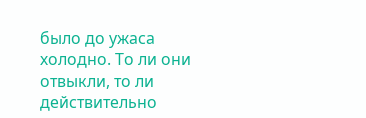было до ужаса холодно. То ли они отвыкли, то ли действительно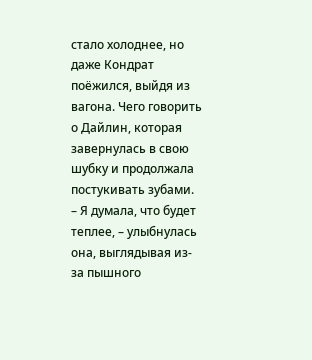стало холоднее, но даже Кондрат поёжился, выйдя из вагона. Чего говорить о Дайлин, которая завернулась в свою шубку и продолжала постукивать зубами.
– Я думала, что будет теплее, – улыбнулась она, выглядывая из-за пышного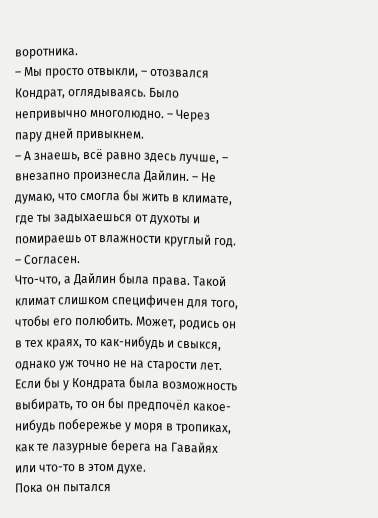воротника.
– Мы просто отвыкли, – отозвался Кондрат, оглядываясь. Было непривычно многолюдно. – Через пару дней привыкнем.
– А знаешь, всё равно здесь лучше, – внезапно произнесла Дайлин. – Не думаю, что смогла бы жить в климате, где ты задыхаешься от духоты и помираешь от влажности круглый год.
– Согласен.
Что-что, а Дайлин была права. Такой климат слишком специфичен для того, чтобы его полюбить. Может, родись он в тех краях, то как-нибудь и свыкся, однако уж точно не на старости лет. Если бы у Кондрата была возможность выбирать, то он бы предпочёл какое-нибудь побережье у моря в тропиках, как те лазурные берега на Гавайях или что-то в этом духе.
Пока он пытался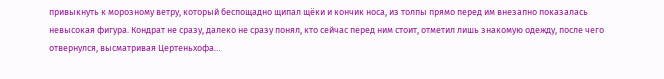привыкнуть к морозному ветру, который беспощадно щипал щёки и кончик носа, из толпы прямо перед им внезапно показалась невысокая фигура. Кондрат не сразу, далеко не сразу понял, кто сейчас перед ним стоит, отметил лишь знакомую одежду, после чего отвернулся, высматривая Цертеньхофа…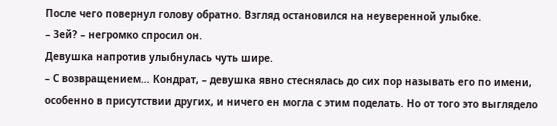После чего повернул голову обратно. Взгляд остановился на неуверенной улыбке.
– Зей? – негромко спросил он.
Девушка напротив улыбнулась чуть шире.
– С возвращением… Кондрат, – девушка явно стеснялась до сих пор называть его по имени, особенно в присутствии других, и ничего ен могла с этим поделать. Но от того это выглядело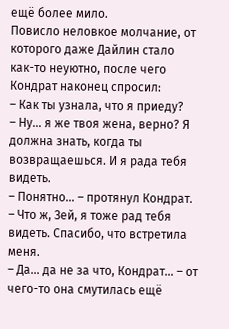ещё более мило.
Повисло неловкое молчание, от которого даже Дайлин стало как-то неуютно, после чего Кондрат наконец спросил:
– Как ты узнала, что я приеду?
– Ну… я же твоя жена, верно? Я должна знать, когда ты возвращаешься. И я рада тебя видеть.
– Понятно… – протянул Кондрат. – Что ж, Зей, я тоже рад тебя видеть. Спасибо, что встретила меня.
– Да… да не за что, Кондрат… – от чего-то она смутилась ещё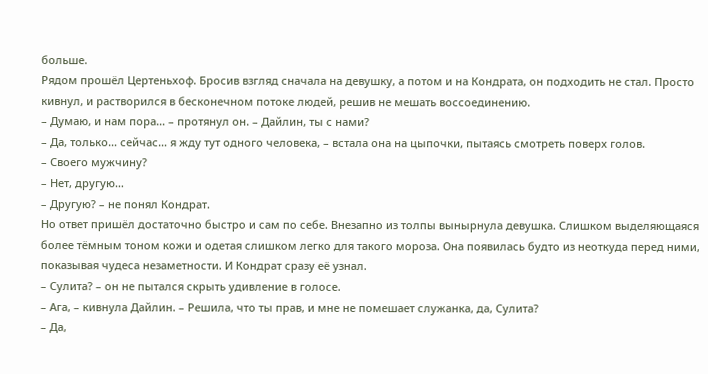больше.
Рядом прошёл Цертеньхоф. Бросив взгляд сначала на девушку, а потом и на Кондрата, он подходить не стал. Просто кивнул, и растворился в бесконечном потоке людей, решив не мешать воссоединению.
– Думаю, и нам пора… – протянул он. – Дайлин, ты с нами?
– Да, только… сейчас… я жду тут одного человека, – встала она на цыпочки, пытаясь смотреть поверх голов.
– Своего мужчину?
– Нет, другую…
– Другую? – не понял Кондрат.
Но ответ пришёл достаточно быстро и сам по себе. Внезапно из толпы вынырнула девушка. Слишком выделяющаяся более тёмным тоном кожи и одетая слишком легко для такого мороза. Она появилась будто из неоткуда перед ними, показывая чудеса незаметности. И Кондрат сразу её узнал.
– Сулита? – он не пытался скрыть удивление в голосе.
– Ага, – кивнула Дайлин. – Решила, что ты прав, и мне не помешает служанка, да, Сулита?
– Да,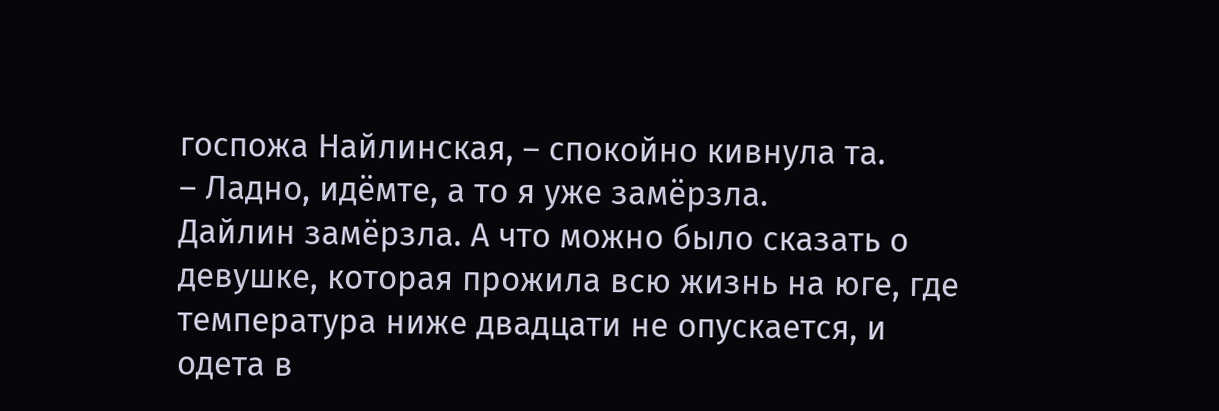госпожа Найлинская, – спокойно кивнула та.
– Ладно, идёмте, а то я уже замёрзла.
Дайлин замёрзла. А что можно было сказать о девушке, которая прожила всю жизнь на юге, где температура ниже двадцати не опускается, и одета в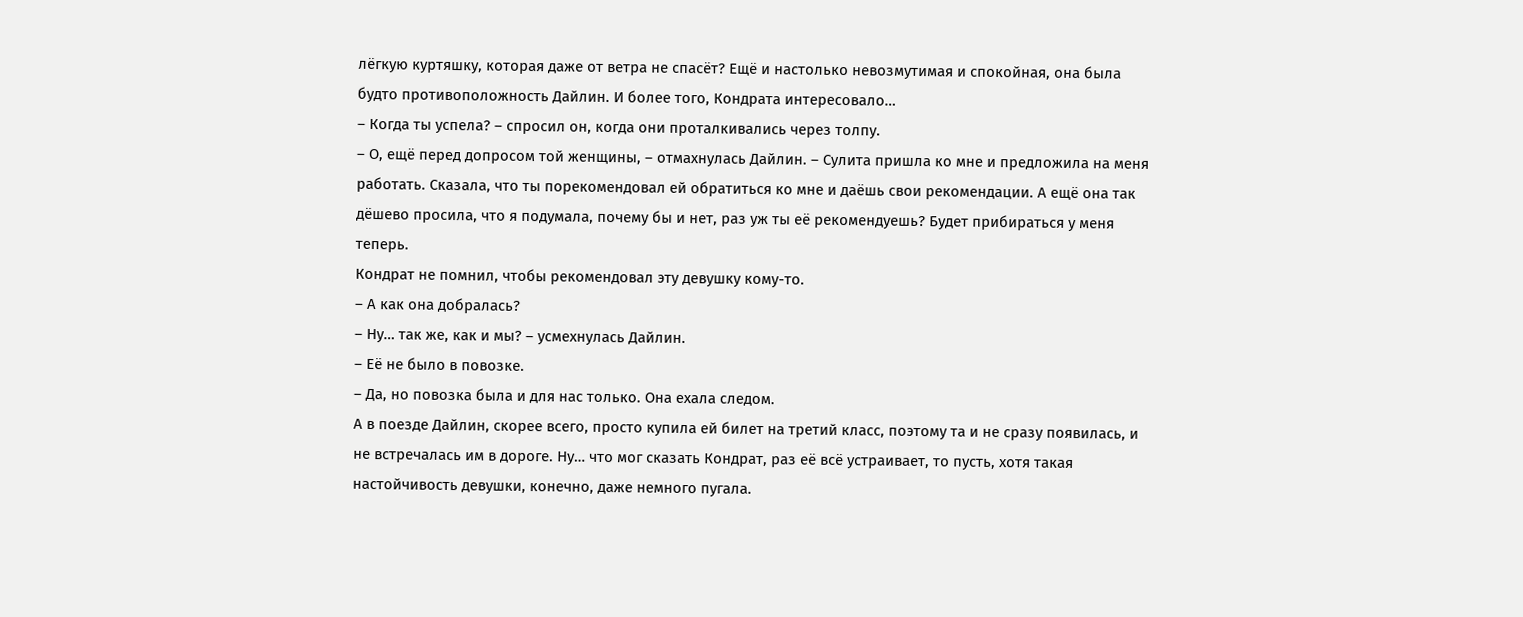лёгкую куртяшку, которая даже от ветра не спасёт? Ещё и настолько невозмутимая и спокойная, она была будто противоположность Дайлин. И более того, Кондрата интересовало…
– Когда ты успела? – спросил он, когда они проталкивались через толпу.
– О, ещё перед допросом той женщины, – отмахнулась Дайлин. – Сулита пришла ко мне и предложила на меня работать. Сказала, что ты порекомендовал ей обратиться ко мне и даёшь свои рекомендации. А ещё она так дёшево просила, что я подумала, почему бы и нет, раз уж ты её рекомендуешь? Будет прибираться у меня теперь.
Кондрат не помнил, чтобы рекомендовал эту девушку кому-то.
– А как она добралась?
– Ну… так же, как и мы? – усмехнулась Дайлин.
– Её не было в повозке.
– Да, но повозка была и для нас только. Она ехала следом.
А в поезде Дайлин, скорее всего, просто купила ей билет на третий класс, поэтому та и не сразу появилась, и не встречалась им в дороге. Ну… что мог сказать Кондрат, раз её всё устраивает, то пусть, хотя такая настойчивость девушки, конечно, даже немного пугала.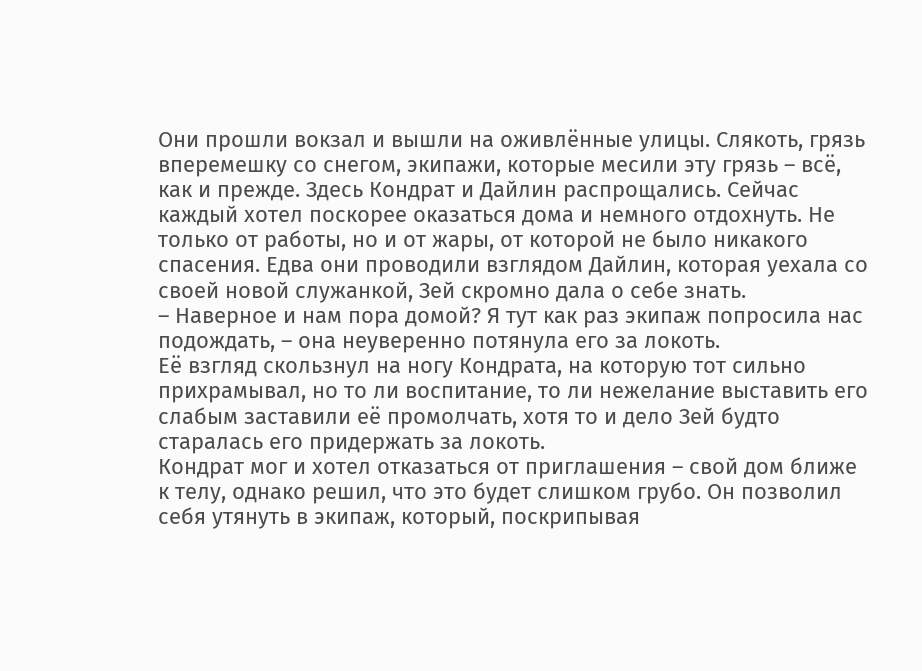Они прошли вокзал и вышли на оживлённые улицы. Слякоть, грязь вперемешку со снегом, экипажи, которые месили эту грязь – всё, как и прежде. Здесь Кондрат и Дайлин распрощались. Сейчас каждый хотел поскорее оказаться дома и немного отдохнуть. Не только от работы, но и от жары, от которой не было никакого спасения. Едва они проводили взглядом Дайлин, которая уехала со своей новой служанкой, Зей скромно дала о себе знать.
– Наверное и нам пора домой? Я тут как раз экипаж попросила нас подождать, – она неуверенно потянула его за локоть.
Её взгляд скользнул на ногу Кондрата, на которую тот сильно прихрамывал, но то ли воспитание, то ли нежелание выставить его слабым заставили её промолчать, хотя то и дело Зей будто старалась его придержать за локоть.
Кондрат мог и хотел отказаться от приглашения – свой дом ближе к телу, однако решил, что это будет слишком грубо. Он позволил себя утянуть в экипаж, который, поскрипывая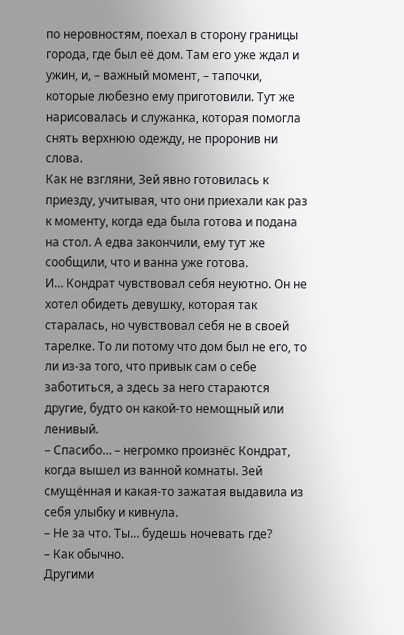по неровностям, поехал в сторону границы города, где был её дом. Там его уже ждал и ужин, и, – важный момент, – тапочки, которые любезно ему приготовили. Тут же нарисовалась и служанка, которая помогла снять верхнюю одежду, не проронив ни слова.
Как не взгляни, Зей явно готовилась к приезду, учитывая, что они приехали как раз к моменту, когда еда была готова и подана на стол. А едва закончили, ему тут же сообщили, что и ванна уже готова.
И… Кондрат чувствовал себя неуютно. Он не хотел обидеть девушку, которая так старалась, но чувствовал себя не в своей тарелке. То ли потому что дом был не его, то ли из-за того, что привык сам о себе заботиться, а здесь за него стараются другие, будто он какой-то немощный или ленивый.
– Спасибо… – негромко произнёс Кондрат, когда вышел из ванной комнаты. Зей смущённая и какая-то зажатая выдавила из себя улыбку и кивнула.
– Не за что. Ты… будешь ночевать где?
– Как обычно.
Другими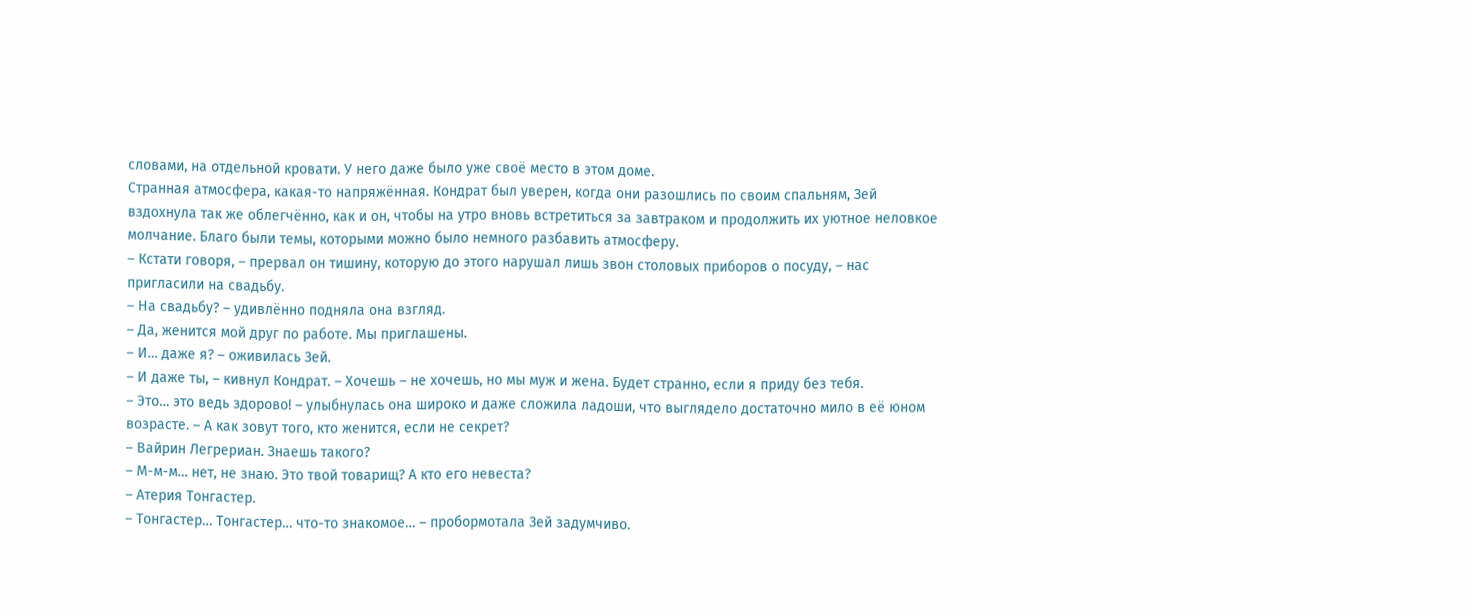словами, на отдельной кровати. У него даже было уже своё место в этом доме.
Странная атмосфера, какая-то напряжённая. Кондрат был уверен, когда они разошлись по своим спальням, Зей вздохнула так же облегчённо, как и он, чтобы на утро вновь встретиться за завтраком и продолжить их уютное неловкое молчание. Благо были темы, которыми можно было немного разбавить атмосферу.
– Кстати говоря, – прервал он тишину, которую до этого нарушал лишь звон столовых приборов о посуду, – нас пригласили на свадьбу.
– На свадьбу? – удивлённо подняла она взгляд.
– Да, женится мой друг по работе. Мы приглашены.
– И… даже я? – оживилась Зей.
– И даже ты, – кивнул Кондрат. – Хочешь – не хочешь, но мы муж и жена. Будет странно, если я приду без тебя.
– Это… это ведь здорово! – улыбнулась она широко и даже сложила ладоши, что выглядело достаточно мило в её юном возрасте. – А как зовут того, кто женится, если не секрет?
– Вайрин Легрериан. Знаешь такого?
– М-м-м… нет, не знаю. Это твой товарищ? А кто его невеста?
– Атерия Тонгастер.
– Тонгастер… Тонгастер… что-то знакомое… – пробормотала Зей задумчиво.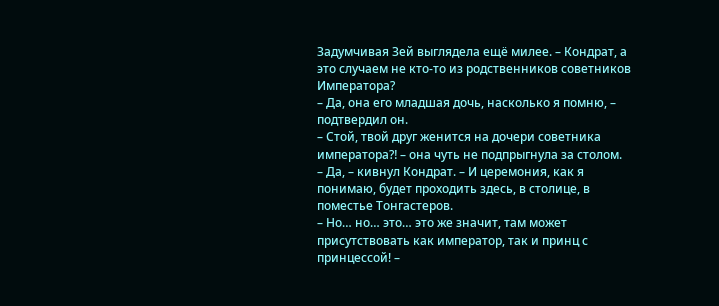Задумчивая Зей выглядела ещё милее. – Кондрат, а это случаем не кто-то из родственников советников Императора?
– Да, она его младшая дочь, насколько я помню, – подтвердил он.
– Стой, твой друг женится на дочери советника императора⁈ – она чуть не подпрыгнула за столом.
– Да, – кивнул Кондрат. – И церемония, как я понимаю, будет проходить здесь, в столице, в поместье Тонгастеров.
– Но… но… это… это же значит, там может присутствовать как император, так и принц с принцессой! –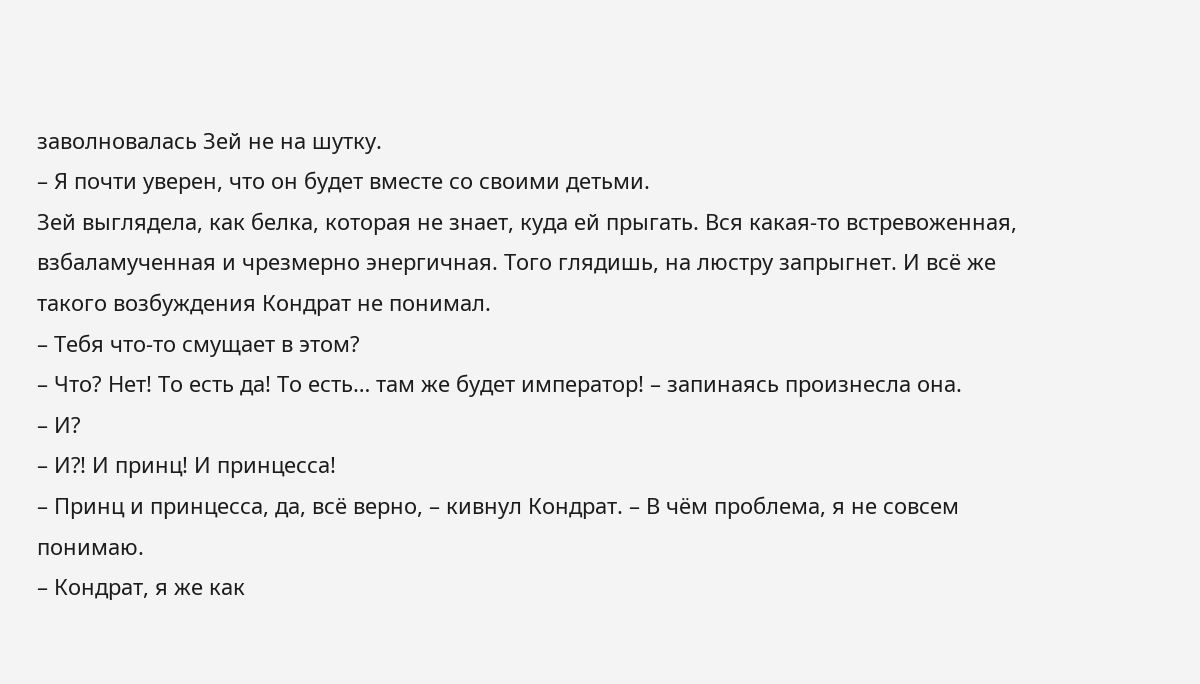заволновалась Зей не на шутку.
– Я почти уверен, что он будет вместе со своими детьми.
Зей выглядела, как белка, которая не знает, куда ей прыгать. Вся какая-то встревоженная, взбаламученная и чрезмерно энергичная. Того глядишь, на люстру запрыгнет. И всё же такого возбуждения Кондрат не понимал.
– Тебя что-то смущает в этом?
– Что? Нет! То есть да! То есть… там же будет император! – запинаясь произнесла она.
– И?
– И⁈ И принц! И принцесса!
– Принц и принцесса, да, всё верно, – кивнул Кондрат. – В чём проблема, я не совсем понимаю.
– Кондрат, я же как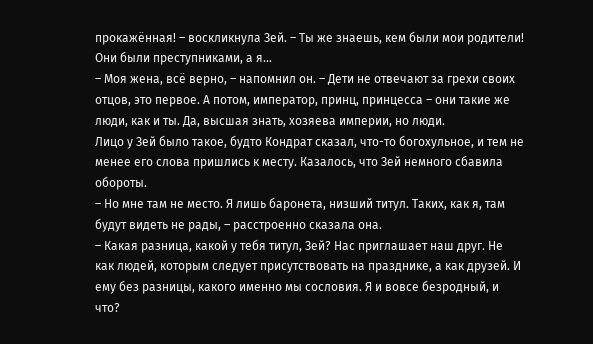прокажённая! – воскликнула Зей. – Ты же знаешь, кем были мои родители! Они были преступниками, а я…
– Моя жена, всё верно, – напомнил он. – Дети не отвечают за грехи своих отцов, это первое. А потом, император, принц, принцесса – они такие же люди, как и ты. Да, высшая знать, хозяева империи, но люди.
Лицо у Зей было такое, будто Кондрат сказал, что-то богохульное, и тем не менее его слова пришлись к месту. Казалось, что Зей немного сбавила обороты.
– Но мне там не место. Я лишь баронета, низший титул. Таких, как я, там будут видеть не рады, – расстроенно сказала она.
– Какая разница, какой у тебя титул, Зей? Нас приглашает наш друг. Не как людей, которым следует присутствовать на празднике, а как друзей. И ему без разницы, какого именно мы сословия. Я и вовсе безродный, и что?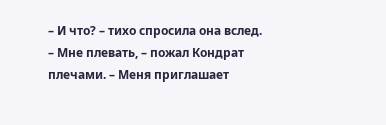– И что? – тихо спросила она вслед.
– Мне плевать, – пожал Кондрат плечами. – Меня приглашает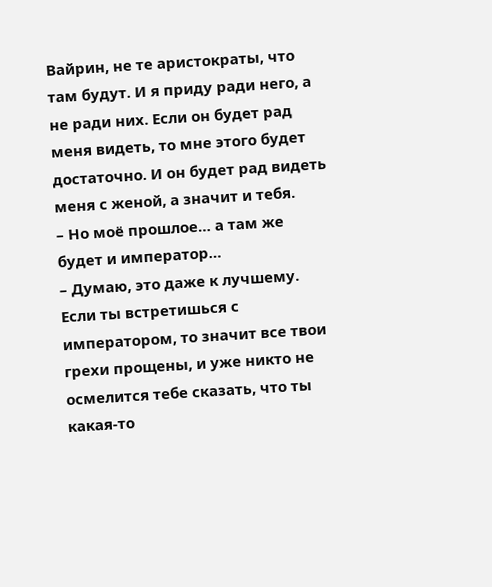Вайрин, не те аристократы, что там будут. И я приду ради него, а не ради них. Если он будет рад меня видеть, то мне этого будет достаточно. И он будет рад видеть меня с женой, а значит и тебя.
– Но моё прошлое… а там же будет и император…
– Думаю, это даже к лучшему. Если ты встретишься с императором, то значит все твои грехи прощены, и уже никто не осмелится тебе сказать, что ты какая-то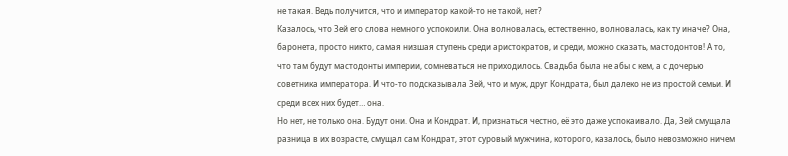не такая. Ведь получится, что и император какой-то не такой, нет?
Казалось, что Зей его слова немного успокоили. Она волновалась, естественно, волновалась, как ту иначе? Она, баронета, просто никто, самая низшая ступень среди аристократов, и среди, можно сказать, мастодонтов! А то, что там будут мастодонты империи, сомневаться не приходилось. Свадьба была не абы с кем, а с дочерью советника императора. И что-то подсказывала Зей, что и муж, друг Кондрата, был далеко не из простой семьи. И среди всех них будет… она.
Но нет, не только она. Будут они. Она и Кондрат. И, признаться честно, её это даже успокаивало. Да, Зей смущала разница в их возрасте, смущал сам Кондрат, этот суровый мужчина, которого, казалось, было невозможно ничем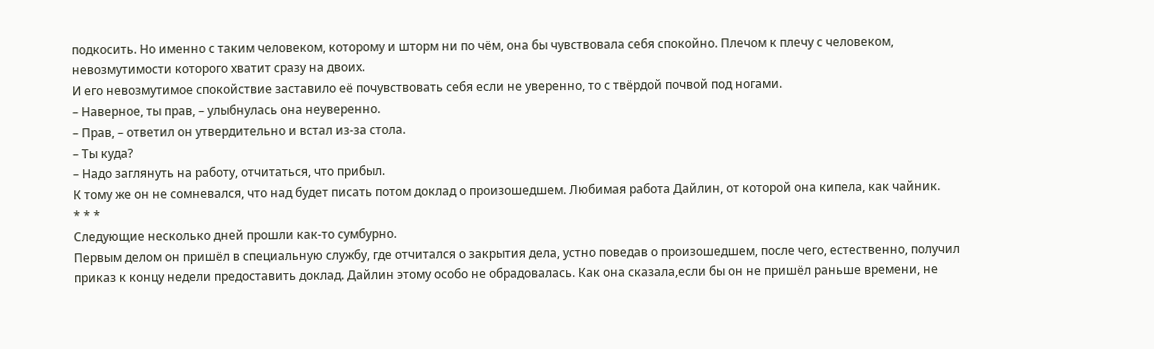подкосить. Но именно с таким человеком, которому и шторм ни по чём, она бы чувствовала себя спокойно. Плечом к плечу с человеком, невозмутимости которого хватит сразу на двоих.
И его невозмутимое спокойствие заставило её почувствовать себя если не уверенно, то с твёрдой почвой под ногами.
– Наверное, ты прав, – улыбнулась она неуверенно.
– Прав, – ответил он утвердительно и встал из-за стола.
– Ты куда?
– Надо заглянуть на работу, отчитаться, что прибыл.
К тому же он не сомневался, что над будет писать потом доклад о произошедшем. Любимая работа Дайлин, от которой она кипела, как чайник.
* * *
Следующие несколько дней прошли как-то сумбурно.
Первым делом он пришёл в специальную службу, где отчитался о закрытия дела, устно поведав о произошедшем, после чего, естественно, получил приказ к концу недели предоставить доклад. Дайлин этому особо не обрадовалась. Как она сказала,если бы он не пришёл раньше времени, не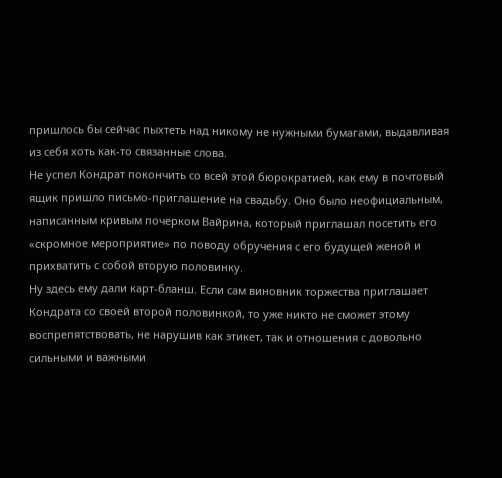пришлось бы сейчас пыхтеть над никому не нужными бумагами, выдавливая из себя хоть как-то связанные слова.
Не успел Кондрат покончить со всей этой бюрократией, как ему в почтовый ящик пришло письмо-приглашение на свадьбу. Оно было неофициальным, написанным кривым почерком Вайрина, который приглашал посетить его «скромное мероприятие» по поводу обручения с его будущей женой и прихватить с собой вторую половинку.
Ну здесь ему дали карт-бланш. Если сам виновник торжества приглашает Кондрата со своей второй половинкой, то уже никто не сможет этому воспрепятствовать, не нарушив как этикет, так и отношения с довольно сильными и важными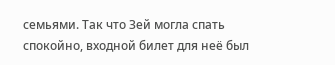семьями. Так что Зей могла спать спокойно, входной билет для неё был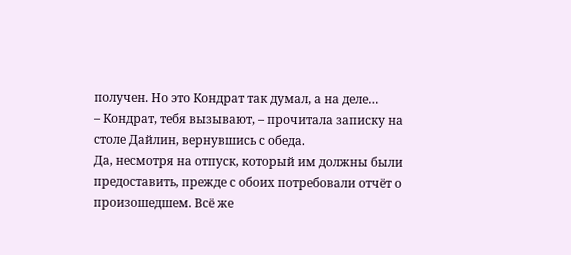получен. Но это Кондрат так думал, а на деле…
– Кондрат, тебя вызывают, – прочитала записку на столе Дайлин, вернувшись с обеда.
Да, несмотря на отпуск, который им должны были предоставить, прежде с обоих потребовали отчёт о произошедшем. Всё же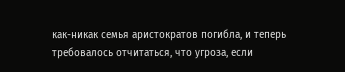как-никак семья аристократов погибла, и теперь требовалось отчитаться, что угроза, если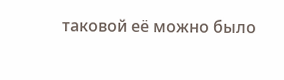таковой её можно было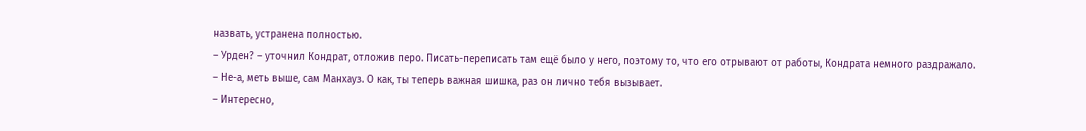назвать, устранена полностью.
– Урден? – уточнил Кондрат, отложив перо. Писать-переписать там ещё было у него, поэтому то, что его отрывают от работы, Кондрата немного раздражало.
– Не-а, меть выше, сам Манхауз. О как, ты теперь важная шишка, раз он лично тебя вызывает.
– Интересно,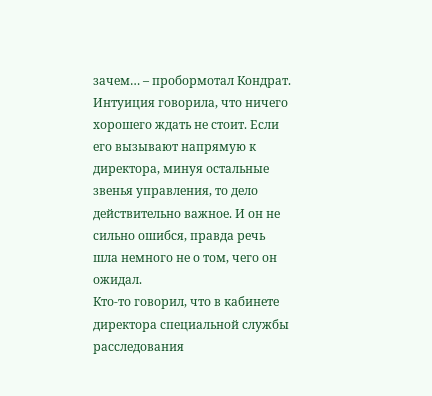зачем… – пробормотал Кондрат.
Интуиция говорила, что ничего хорошего ждать не стоит. Если его вызывают напрямую к директора, минуя остальные звенья управления, то дело действительно важное. И он не сильно ошибся, правда речь шла немного не о том, чего он ожидал.
Кто-то говорил, что в кабинете директора специальной службы расследования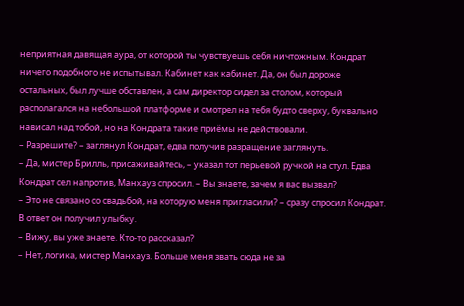неприятная давящая аура, от которой ты чувствуешь себя ничтожным. Кондрат ничего подобного не испытывал. Кабинет как кабинет. Да, он был дороже остальных, был лучше обставлен, а сам директор сидел за столом, который располагался на небольшой платформе и смотрел на тебя будто сверху, буквально нависал над тобой, но на Кондрата такие приёмы не действовали.
– Разрешите? – заглянул Кондрат, едва получив разращение заглянуть.
– Да, мистер Брилль, присаживайтесь, – указал тот перьевой ручкой на стул. Едва Кондрат сел напротив, Манхауз спросил. – Вы знаете, зачем я вас вызвал?
– Это не связано со свадьбой, на которую меня пригласили? – сразу спросил Кондрат.
В ответ он получил улыбку.
– Вижу, вы уже знаете. Кто-то рассказал?
– Нет, логика, мистер Манхауз. Больше меня звать сюда не за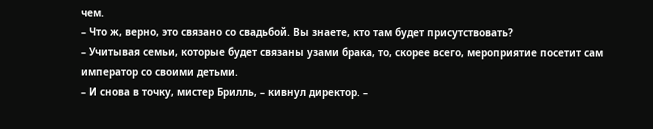чем.
– Что ж, верно, это связано со свадьбой. Вы знаете, кто там будет присутствовать?
– Учитывая семьи, которые будет связаны узами брака, то, скорее всего, мероприятие посетит сам император со своими детьми.
– И снова в точку, мистер Брилль, – кивнул директор. –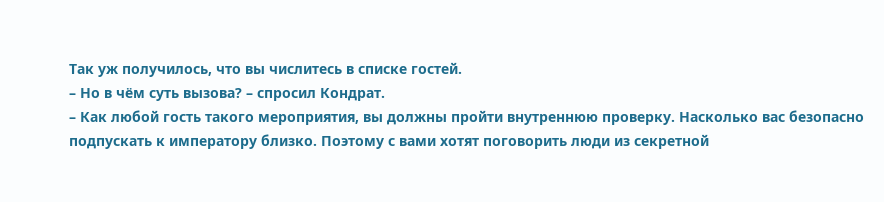Так уж получилось, что вы числитесь в списке гостей.
– Но в чём суть вызова? – спросил Кондрат.
– Как любой гость такого мероприятия, вы должны пройти внутреннюю проверку. Насколько вас безопасно подпускать к императору близко. Поэтому с вами хотят поговорить люди из секретной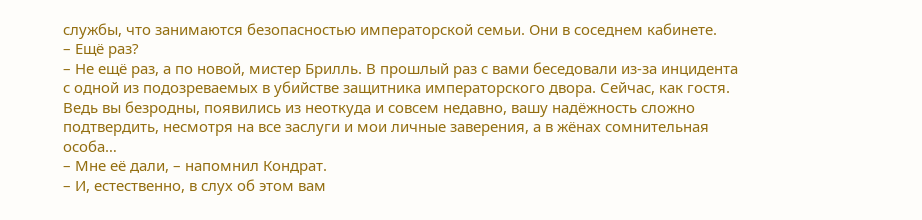службы, что занимаются безопасностью императорской семьи. Они в соседнем кабинете.
– Ещё раз?
– Не ещё раз, а по новой, мистер Брилль. В прошлый раз с вами беседовали из-за инцидента с одной из подозреваемых в убийстве защитника императорского двора. Сейчас, как гостя. Ведь вы безродны, появились из неоткуда и совсем недавно, вашу надёжность сложно подтвердить, несмотря на все заслуги и мои личные заверения, а в жёнах сомнительная особа…
– Мне её дали, – напомнил Кондрат.
– И, естественно, в слух об этом вам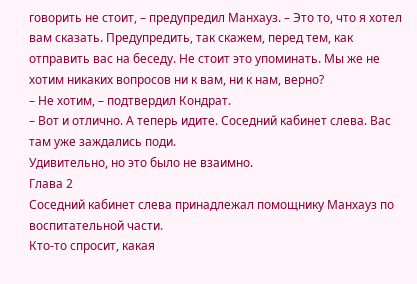говорить не стоит, – предупредил Манхауз. – Это то, что я хотел вам сказать. Предупредить, так скажем, перед тем, как отправить вас на беседу. Не стоит это упоминать. Мы же не хотим никаких вопросов ни к вам, ни к нам, верно?
– Не хотим, – подтвердил Кондрат.
– Вот и отлично. А теперь идите. Соседний кабинет слева. Вас там уже заждались поди.
Удивительно, но это было не взаимно.
Глава 2
Соседний кабинет слева принадлежал помощнику Манхауз по воспитательной части.
Кто-то спросит, какая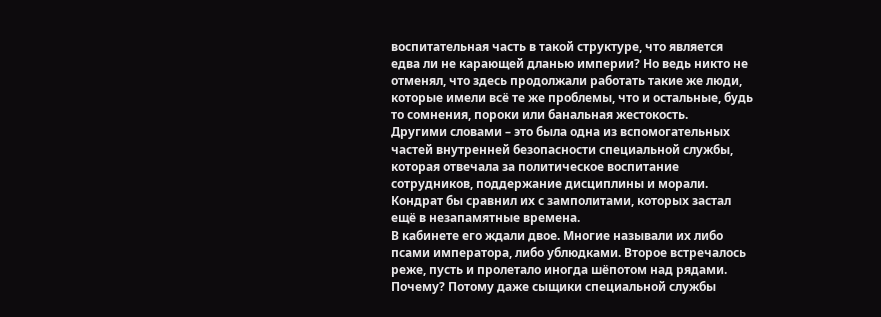воспитательная часть в такой структуре, что является едва ли не карающей дланью империи? Но ведь никто не отменял, что здесь продолжали работать такие же люди, которые имели всё те же проблемы, что и остальные, будь то сомнения, пороки или банальная жестокость.
Другими словами – это была одна из вспомогательных частей внутренней безопасности специальной службы, которая отвечала за политическое воспитание сотрудников, поддержание дисциплины и морали. Кондрат бы сравнил их с замполитами, которых застал ещё в незапамятные времена.
В кабинете его ждали двое. Многие называли их либо псами императора, либо ублюдками. Второе встречалось реже, пусть и пролетало иногда шёпотом над рядами. Почему? Потому даже сыщики специальной службы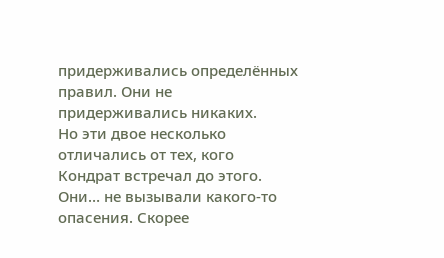придерживались определённых правил. Они не придерживались никаких.
Но эти двое несколько отличались от тех, кого Кондрат встречал до этого. Они… не вызывали какого-то опасения. Скорее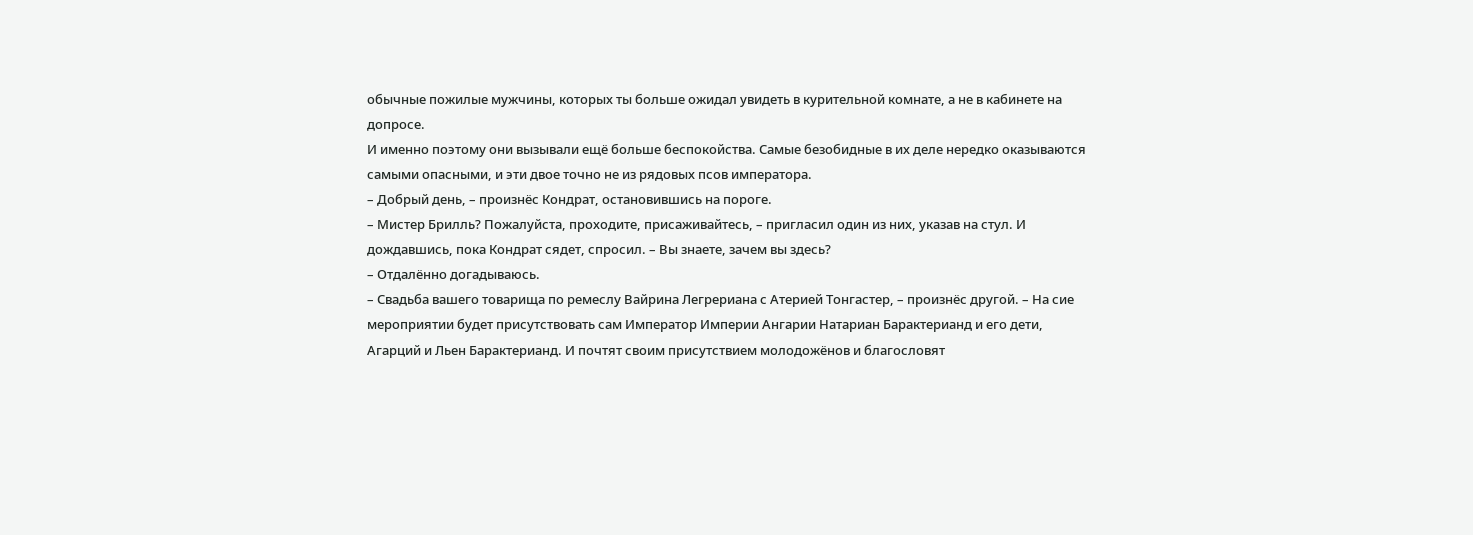обычные пожилые мужчины, которых ты больше ожидал увидеть в курительной комнате, а не в кабинете на допросе.
И именно поэтому они вызывали ещё больше беспокойства. Самые безобидные в их деле нередко оказываются самыми опасными, и эти двое точно не из рядовых псов императора.
– Добрый день, – произнёс Кондрат, остановившись на пороге.
– Мистер Брилль? Пожалуйста, проходите, присаживайтесь, – пригласил один из них, указав на стул. И дождавшись, пока Кондрат сядет, спросил. – Вы знаете, зачем вы здесь?
– Отдалённо догадываюсь.
– Свадьба вашего товарища по ремеслу Вайрина Легрериана с Атерией Тонгастер, – произнёс другой. – На сие мероприятии будет присутствовать сам Император Империи Ангарии Натариан Барактерианд и его дети, Агарций и Льен Барактерианд. И почтят своим присутствием молодожёнов и благословят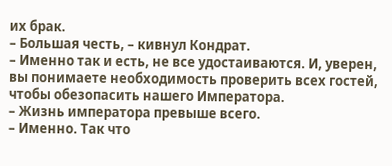их брак.
– Большая честь, – кивнул Кондрат.
– Именно так и есть, не все удостаиваются. И, уверен, вы понимаете необходимость проверить всех гостей, чтобы обезопасить нашего Императора.
– Жизнь императора превыше всего.
– Именно. Так что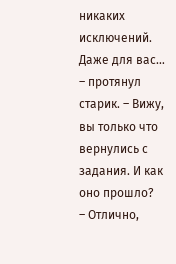никаких исключений. Даже для вас… – протянул старик. – Вижу, вы только что вернулись с задания. И как оно прошло?
– Отлично,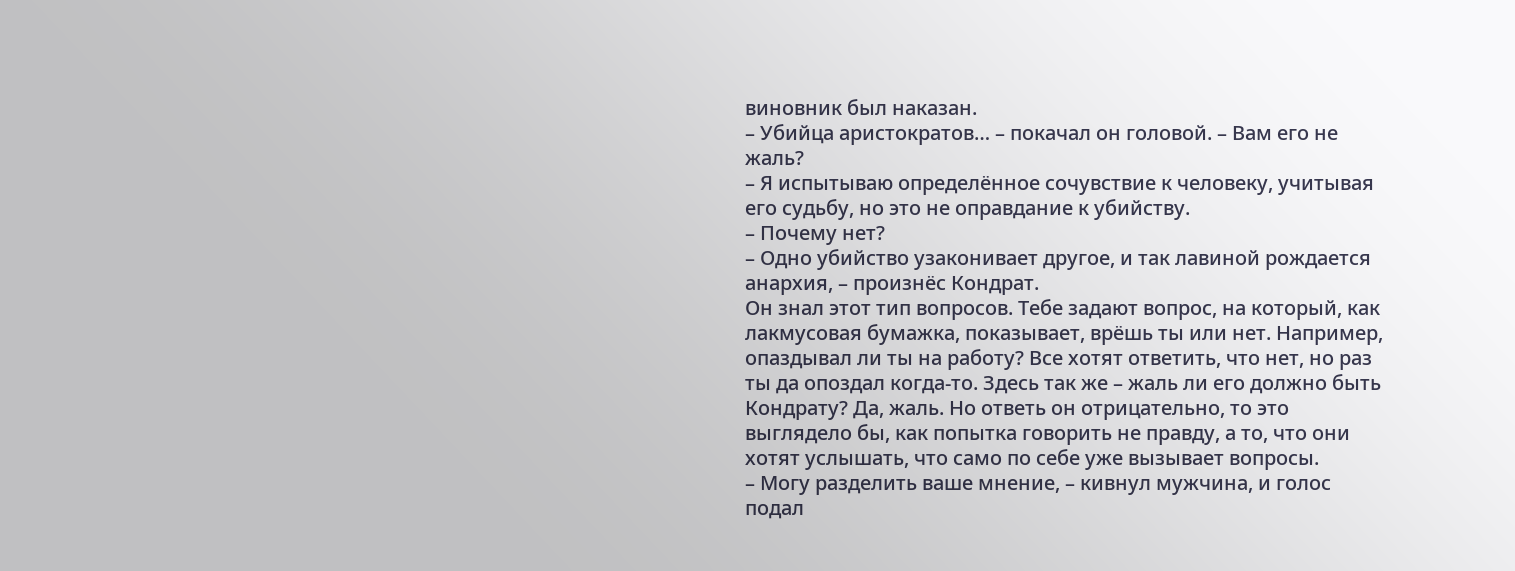виновник был наказан.
– Убийца аристократов… – покачал он головой. – Вам его не жаль?
– Я испытываю определённое сочувствие к человеку, учитывая его судьбу, но это не оправдание к убийству.
– Почему нет?
– Одно убийство узаконивает другое, и так лавиной рождается анархия, – произнёс Кондрат.
Он знал этот тип вопросов. Тебе задают вопрос, на который, как лакмусовая бумажка, показывает, врёшь ты или нет. Например, опаздывал ли ты на работу? Все хотят ответить, что нет, но раз ты да опоздал когда-то. Здесь так же – жаль ли его должно быть Кондрату? Да, жаль. Но ответь он отрицательно, то это выглядело бы, как попытка говорить не правду, а то, что они хотят услышать, что само по себе уже вызывает вопросы.
– Могу разделить ваше мнение, – кивнул мужчина, и голос подал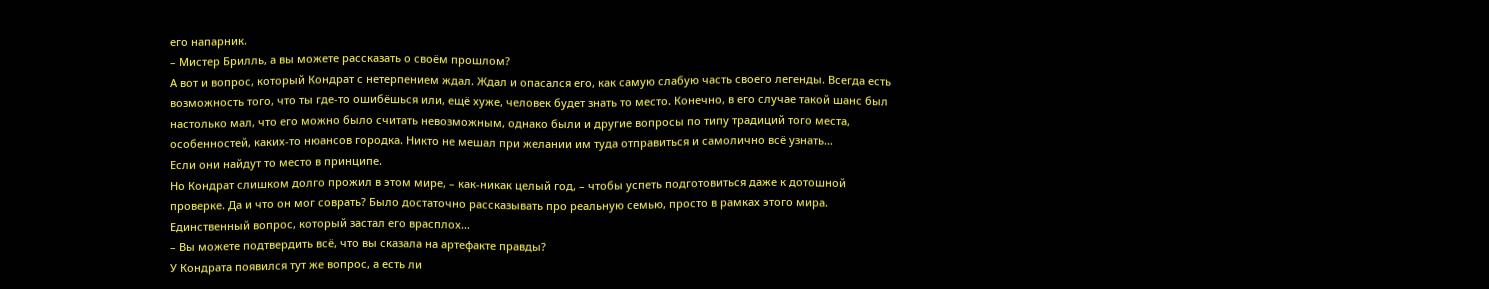его напарник.
– Мистер Брилль, а вы можете рассказать о своём прошлом?
А вот и вопрос, который Кондрат с нетерпением ждал. Ждал и опасался его, как самую слабую часть своего легенды. Всегда есть возможность того, что ты где-то ошибёшься или, ещё хуже, человек будет знать то место. Конечно, в его случае такой шанс был настолько мал, что его можно было считать невозможным, однако были и другие вопросы по типу традиций того места, особенностей, каких-то нюансов городка. Никто не мешал при желании им туда отправиться и самолично всё узнать…
Если они найдут то место в принципе.
Но Кондрат слишком долго прожил в этом мире, – как-никак целый год, – чтобы успеть подготовиться даже к дотошной проверке. Да и что он мог соврать? Было достаточно рассказывать про реальную семью, просто в рамках этого мира. Единственный вопрос, который застал его врасплох…
– Вы можете подтвердить всё, что вы сказала на артефакте правды?
У Кондрата появился тут же вопрос, а есть ли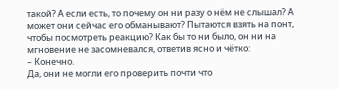такой? А если есть, то почему он ни разу о нём не слышал? А может они сейчас его обманывают? Пытаются взять на понт, чтобы посмотреть реакцию? Как бы то ни было, он ни на мгновение не засомневался, ответив ясно и чётко:
– Конечно.
Да, они не могли его проверить почти что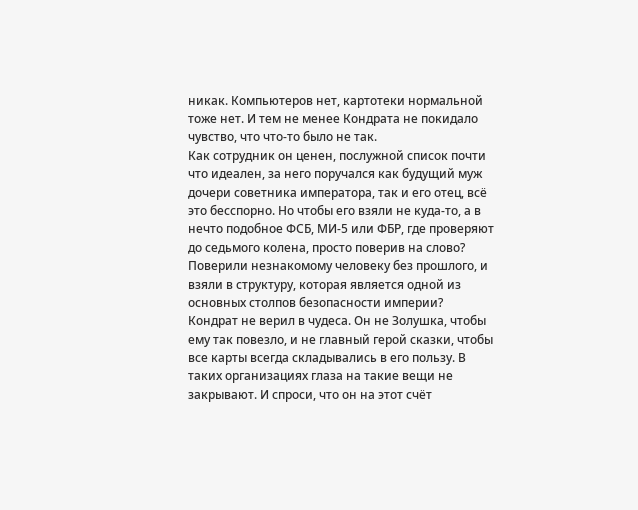никак. Компьютеров нет, картотеки нормальной тоже нет. И тем не менее Кондрата не покидало чувство, что что-то было не так.
Как сотрудник он ценен, послужной список почти что идеален, за него поручался как будущий муж дочери советника императора, так и его отец, всё это бесспорно. Но чтобы его взяли не куда-то, а в нечто подобное ФСБ, МИ-5 или ФБР, где проверяют до седьмого колена, просто поверив на слово? Поверили незнакомому человеку без прошлого, и взяли в структуру, которая является одной из основных столпов безопасности империи?
Кондрат не верил в чудеса. Он не Золушка, чтобы ему так повезло, и не главный герой сказки, чтобы все карты всегда складывались в его пользу. В таких организациях глаза на такие вещи не закрывают. И спроси, что он на этот счёт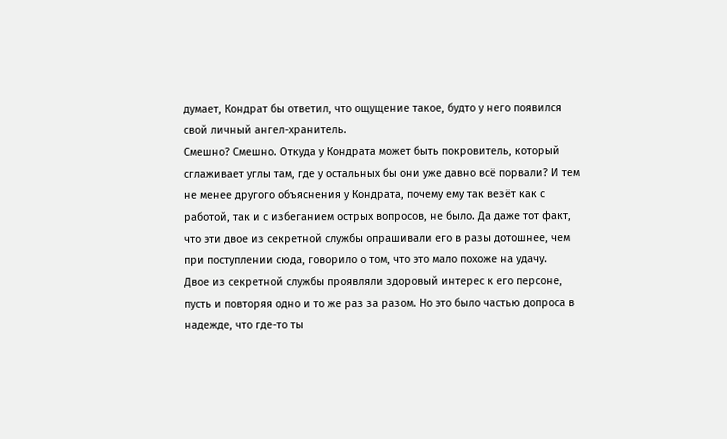думает, Кондрат бы ответил, что ощущение такое, будто у него появился свой личный ангел-хранитель.
Смешно? Смешно. Откуда у Кондрата может быть покровитель, который сглаживает углы там, где у остальных бы они уже давно всё порвали? И тем не менее другого объяснения у Кондрата, почему ему так везёт как с работой, так и с избеганием острых вопросов, не было. Да даже тот факт, что эти двое из секретной службы опрашивали его в разы дотошнее, чем при поступлении сюда, говорило о том, что это мало похоже на удачу.
Двое из секретной службы проявляли здоровый интерес к его персоне, пусть и повторяя одно и то же раз за разом. Но это было частью допроса в надежде, что где-то ты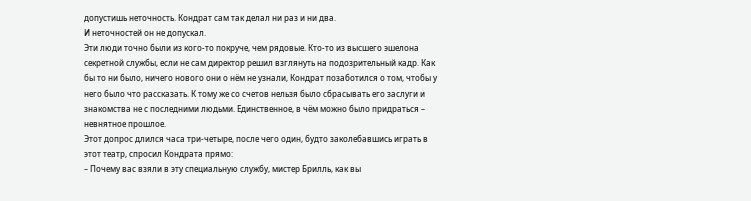допустишь неточность. Кондрат сам так делал ни раз и ни два.
И неточностей он не допускал.
Эти люди точно были из кого-то покруче, чем рядовые. Кто-то из высшего эшелона секретной службы, если не сам директор решил взглянуть на подозрительный кадр. Как бы то ни было, ничего нового они о нём не узнали, Кондрат позаботился о том, чтобы у него было что рассказать. К тому же со счетов нельзя было сбрасывать его заслуги и знакомства не с последними людьми. Единственное, в чём можно было придраться – невнятное прошлое.
Этот допрос длился часа три-четыре, после чего один, будто заколебавшись играть в этот театр, спросил Кондрата прямо:
– Почему вас взяли в эту специальную службу, мистер Брилль, как вы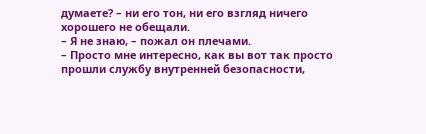думаете? – ни его тон, ни его взгляд ничего хорошего не обещали.
– Я не знаю, – пожал он плечами.
– Просто мне интересно, как вы вот так просто прошли службу внутренней безопасности,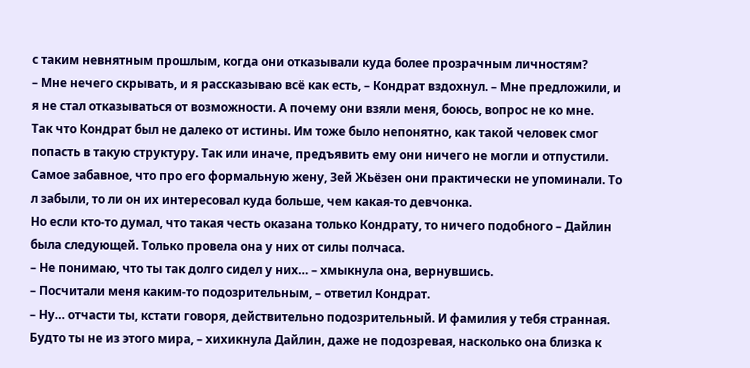с таким невнятным прошлым, когда они отказывали куда более прозрачным личностям?
– Мне нечего скрывать, и я рассказываю всё как есть, – Кондрат вздохнул. – Мне предложили, и я не стал отказываться от возможности. А почему они взяли меня, боюсь, вопрос не ко мне.
Так что Кондрат был не далеко от истины. Им тоже было непонятно, как такой человек смог попасть в такую структуру. Так или иначе, предъявить ему они ничего не могли и отпустили. Самое забавное, что про его формальную жену, Зей Жьёзен они практически не упоминали. То л забыли, то ли он их интересовал куда больше, чем какая-то девчонка.
Но если кто-то думал, что такая честь оказана только Кондрату, то ничего подобного – Дайлин была следующей. Только провела она у них от силы полчаса.
– Не понимаю, что ты так долго сидел у них… – хмыкнула она, вернувшись.
– Посчитали меня каким-то подозрительным, – ответил Кондрат.
– Ну… отчасти ты, кстати говоря, действительно подозрительный. И фамилия у тебя странная. Будто ты не из этого мира, – хихикнула Дайлин, даже не подозревая, насколько она близка к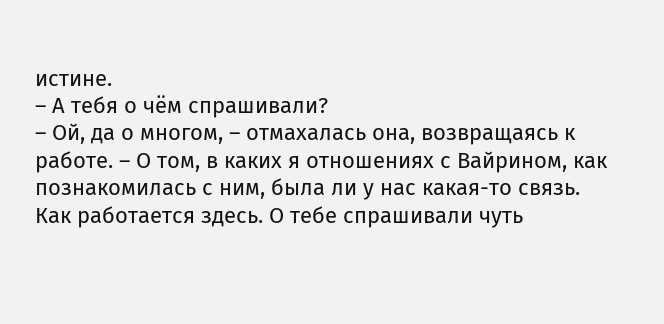истине.
– А тебя о чём спрашивали?
– Ой, да о многом, – отмахалась она, возвращаясь к работе. – О том, в каких я отношениях с Вайрином, как познакомилась с ним, была ли у нас какая-то связь. Как работается здесь. О тебе спрашивали чуть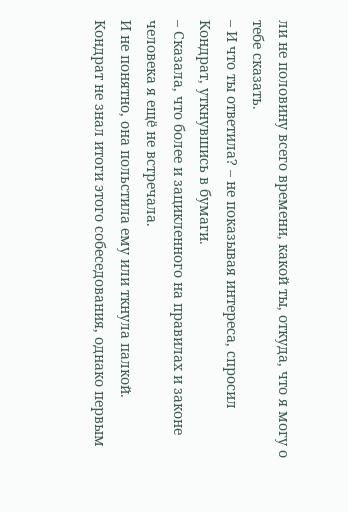ли не половину всего времени, какой ты, откуда, что я могу о тебе сказать.
– И что ты ответила? – не показывая интереса, спросил Кондрат, уткнувшись в бумаги.
– Сказала, что более и зацикленного на правилах и законе человека я ещё не встречала.
И не понятно, она польстила ему или ткнула палкой.
Кондрат не знал итоги этого собеседования, однако первым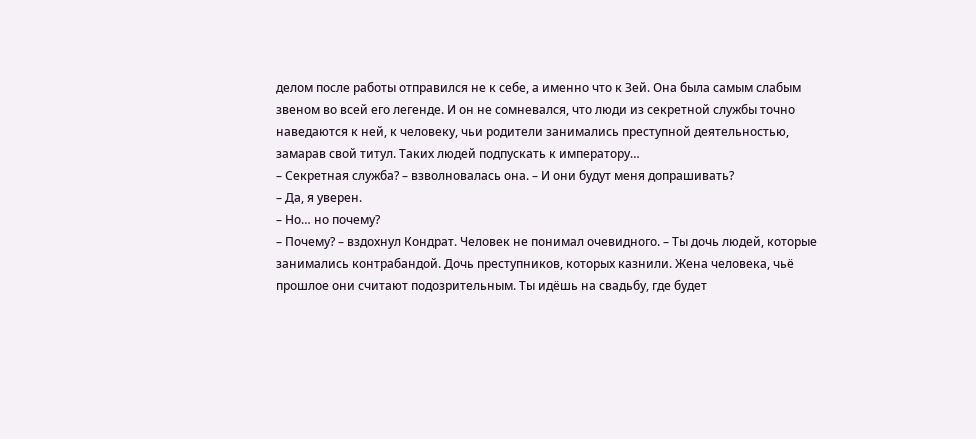делом после работы отправился не к себе, а именно что к Зей. Она была самым слабым звеном во всей его легенде. И он не сомневался, что люди из секретной службы точно наведаются к ней, к человеку, чьи родители занимались преступной деятельностью, замарав свой титул. Таких людей подпускать к императору…
– Секретная служба? – взволновалась она. – И они будут меня допрашивать?
– Да, я уверен.
– Но… но почему?
– Почему? – вздохнул Кондрат. Человек не понимал очевидного. – Ты дочь людей, которые занимались контрабандой. Дочь преступников, которых казнили. Жена человека, чьё прошлое они считают подозрительным. Ты идёшь на свадьбу, где будет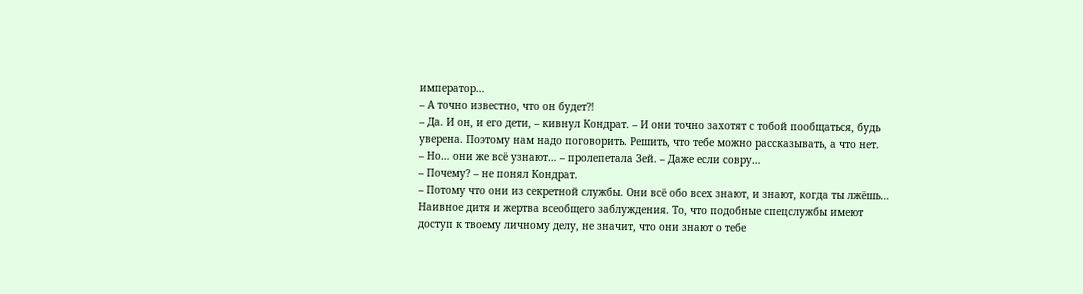император…
– А точно известно, что он будет⁈
– Да. И он, и его дети, – кивнул Кондрат. – И они точно захотят с тобой пообщаться, будь уверена. Поэтому нам надо поговорить. Решить, что тебе можно рассказывать, а что нет.
– Но… они же всё узнают… – пролепетала Зей. – Даже если совру…
– Почему? – не понял Кондрат.
– Потому что они из секретной службы. Они всё обо всех знают, и знают, когда ты лжёшь…
Наивное дитя и жертва всеобщего заблуждения. То, что подобные спецслужбы имеют доступ к твоему личному делу, не значит, что они знают о тебе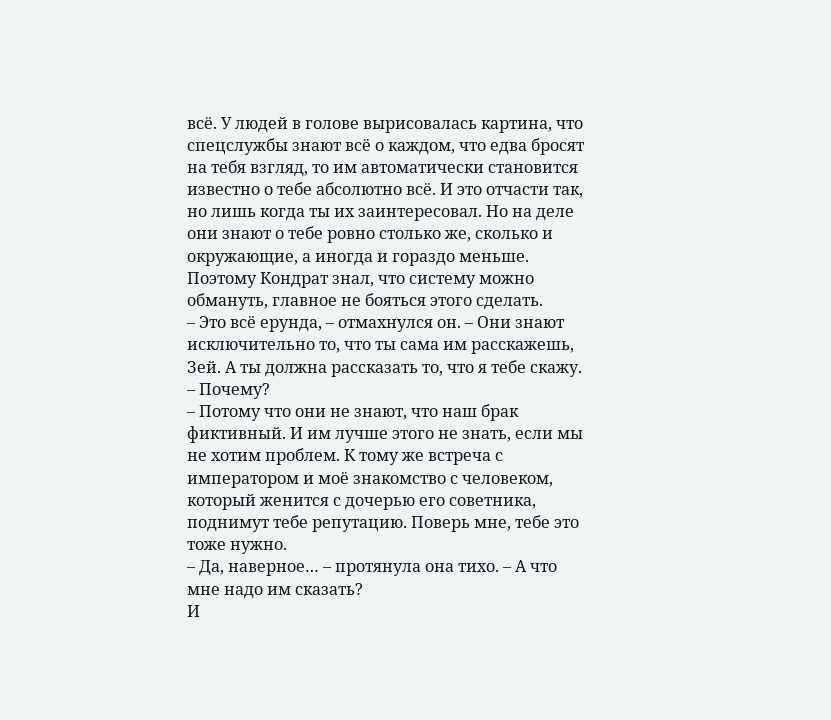всё. У людей в голове вырисовалась картина, что спецслужбы знают всё о каждом, что едва бросят на тебя взгляд, то им автоматически становится известно о тебе абсолютно всё. И это отчасти так, но лишь когда ты их заинтересовал. Но на деле они знают о тебе ровно столько же, сколько и окружающие, а иногда и гораздо меньше.
Поэтому Кондрат знал, что систему можно обмануть, главное не бояться этого сделать.
– Это всё ерунда, – отмахнулся он. – Они знают исключительно то, что ты сама им расскажешь, Зей. А ты должна рассказать то, что я тебе скажу.
– Почему?
– Потому что они не знают, что наш брак фиктивный. И им лучше этого не знать, если мы не хотим проблем. К тому же встреча с императором и моё знакомство с человеком, который женится с дочерью его советника, поднимут тебе репутацию. Поверь мне, тебе это тоже нужно.
– Да, наверное… – протянула она тихо. – А что мне надо им сказать?
И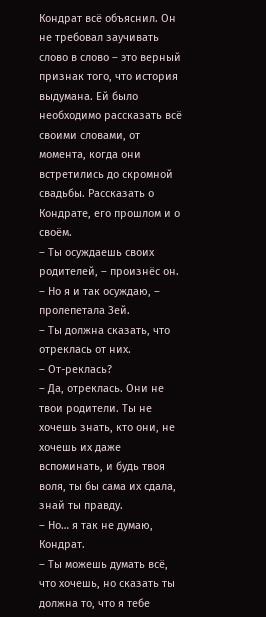Кондрат всё объяснил. Он не требовал заучивать слово в слово – это верный признак того, что история выдумана. Ей было необходимо рассказать всё своими словами, от момента, когда они встретились до скромной свадьбы. Рассказать о Кондрате, его прошлом и о своём.
– Ты осуждаешь своих родителей, – произнёс он.
– Но я и так осуждаю, – пролепетала Зей.
– Ты должна сказать, что отреклась от них.
– От-реклась?
– Да, отреклась. Они не твои родители. Ты не хочешь знать, кто они, не хочешь их даже вспоминать, и будь твоя воля, ты бы сама их сдала, знай ты правду.
– Но… я так не думаю, Кондрат.
– Ты можешь думать всё, что хочешь, но сказать ты должна то, что я тебе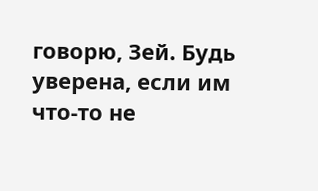говорю, Зей. Будь уверена, если им что-то не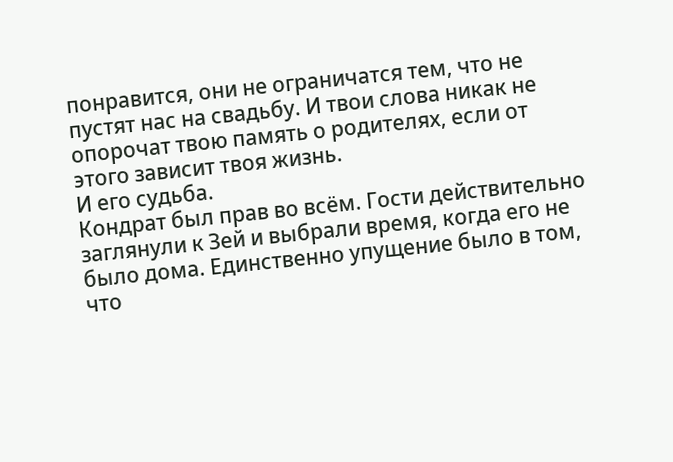понравится, они не ограничатся тем, что не пустят нас на свадьбу. И твои слова никак не опорочат твою память о родителях, если от этого зависит твоя жизнь.
И его судьба.
Кондрат был прав во всём. Гости действительно заглянули к Зей и выбрали время, когда его не было дома. Единственно упущение было в том, что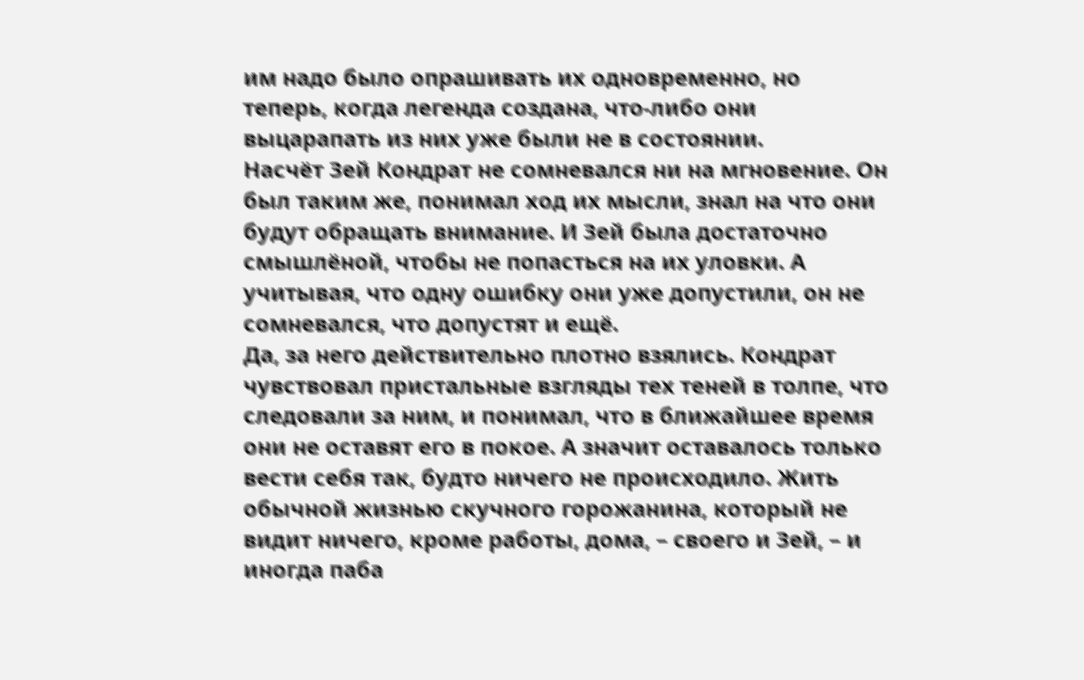им надо было опрашивать их одновременно, но теперь, когда легенда создана, что-либо они выцарапать из них уже были не в состоянии.
Насчёт Зей Кондрат не сомневался ни на мгновение. Он был таким же, понимал ход их мысли, знал на что они будут обращать внимание. И Зей была достаточно смышлёной, чтобы не попасться на их уловки. А учитывая, что одну ошибку они уже допустили, он не сомневался, что допустят и ещё.
Да, за него действительно плотно взялись. Кондрат чувствовал пристальные взгляды тех теней в толпе, что следовали за ним, и понимал, что в ближайшее время они не оставят его в покое. А значит оставалось только вести себя так, будто ничего не происходило. Жить обычной жизнью скучного горожанина, который не видит ничего, кроме работы, дома, – своего и Зей, – и иногда паба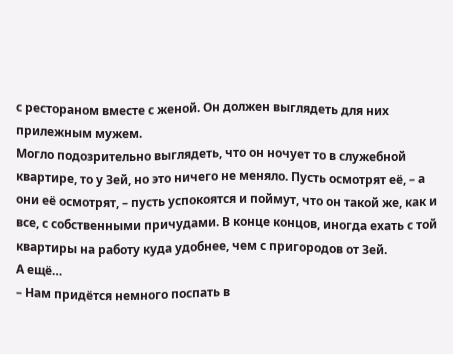с рестораном вместе с женой. Он должен выглядеть для них прилежным мужем.
Могло подозрительно выглядеть, что он ночует то в служебной квартире, то у Зей, но это ничего не меняло. Пусть осмотрят её, – а они её осмотрят, – пусть успокоятся и поймут, что он такой же, как и все, с собственными причудами. В конце концов, иногда ехать с той квартиры на работу куда удобнее, чем с пригородов от Зей.
А ещё…
– Нам придётся немного поспать в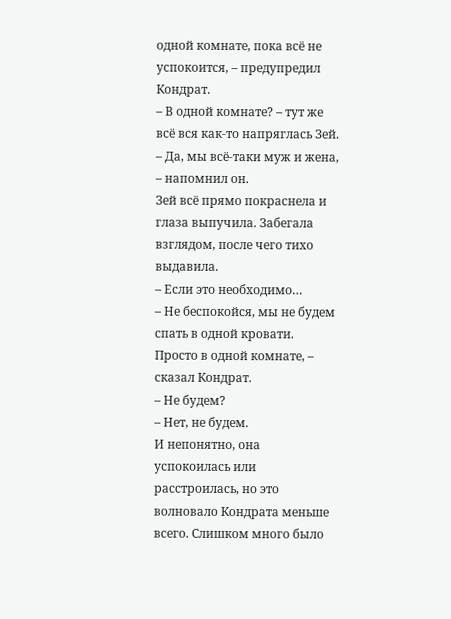одной комнате, пока всё не успокоится, – предупредил Кондрат.
– В одной комнате? – тут же всё вся как-то напряглась Зей.
– Да, мы всё-таки муж и жена, – напомнил он.
Зей всё прямо покраснела и глаза выпучила. Забегала взглядом, после чего тихо выдавила.
– Если это необходимо…
– Не беспокойся, мы не будем спать в одной кровати. Просто в одной комнате, – сказал Кондрат.
– Не будем?
– Нет, не будем.
И непонятно, она успокоилась или расстроилась, но это волновало Кондрата меньше всего. Слишком много было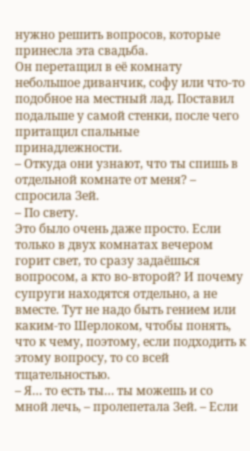нужно решить вопросов, которые принесла эта свадьба.
Он перетащил в её комнату небольшое диванчик, софу или что-то подобное на местный лад. Поставил подальше у самой стенки, после чего притащил спальные принадлежности.
– Откуда они узнают, что ты спишь в отдельной комнате от меня? – спросила Зей.
– По свету.
Это было очень даже просто. Если только в двух комнатах вечером горит свет, то сразу задаёшься вопросом, а кто во-второй? И почему супруги находятся отдельно, а не вместе. Тут не надо быть гением или каким-то Шерлоком, чтобы понять, что к чему, поэтому, если подходить к этому вопросу, то со всей тщательностью.
– Я… то есть ты… ты можешь и со мной лечь, – пролепетала Зей. – Если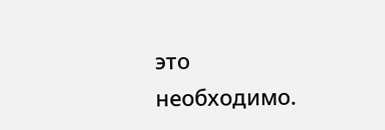это необходимо.